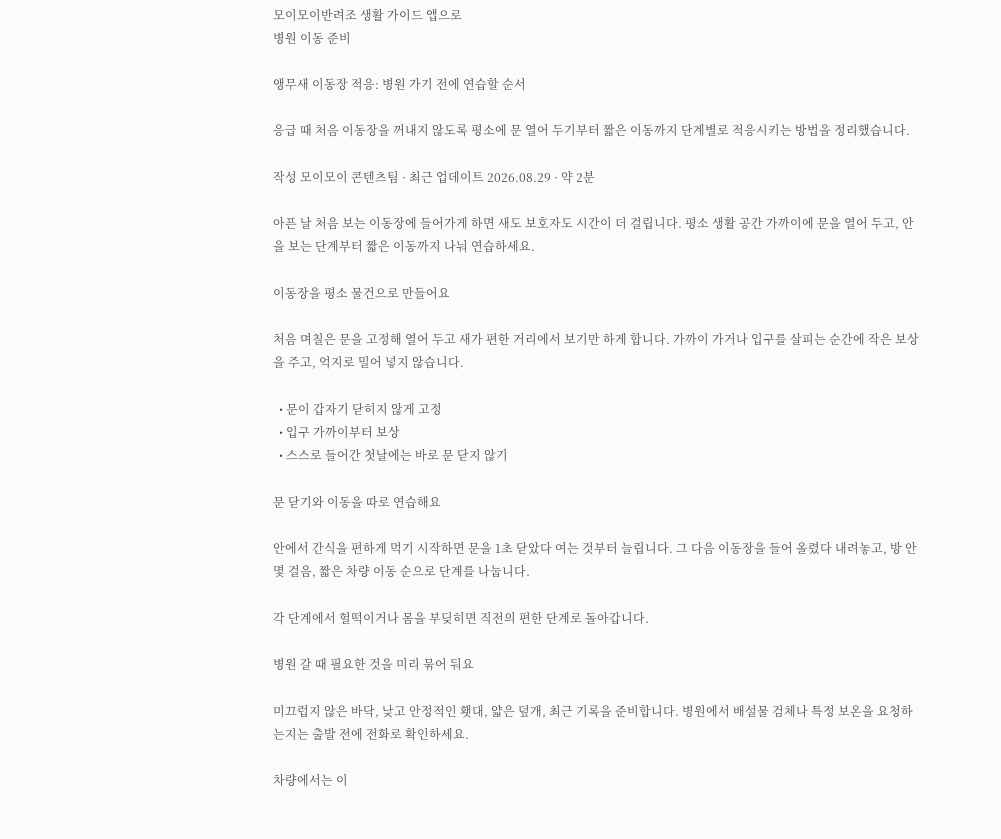모이모이반려조 생활 가이드 앱으로
병원 이동 준비

앵무새 이동장 적응: 병원 가기 전에 연습할 순서

응급 때 처음 이동장을 꺼내지 않도록 평소에 문 열어 두기부터 짧은 이동까지 단계별로 적응시키는 방법을 정리했습니다.

작성 모이모이 콘텐츠팀 · 최근 업데이트 2026.08.29 · 약 2분

아픈 날 처음 보는 이동장에 들어가게 하면 새도 보호자도 시간이 더 걸립니다. 평소 생활 공간 가까이에 문을 열어 두고, 안을 보는 단계부터 짧은 이동까지 나눠 연습하세요.

이동장을 평소 물건으로 만들어요

처음 며칠은 문을 고정해 열어 두고 새가 편한 거리에서 보기만 하게 합니다. 가까이 가거나 입구를 살피는 순간에 작은 보상을 주고, 억지로 밀어 넣지 않습니다.

  • 문이 갑자기 닫히지 않게 고정
  • 입구 가까이부터 보상
  • 스스로 들어간 첫날에는 바로 문 닫지 않기

문 닫기와 이동을 따로 연습해요

안에서 간식을 편하게 먹기 시작하면 문을 1초 닫았다 여는 것부터 늘립니다. 그 다음 이동장을 들어 올렸다 내려놓고, 방 안 몇 걸음, 짧은 차량 이동 순으로 단계를 나눕니다.

각 단계에서 헐떡이거나 몸을 부딪히면 직전의 편한 단계로 돌아갑니다.

병원 갈 때 필요한 것을 미리 묶어 둬요

미끄럽지 않은 바닥, 낮고 안정적인 횃대, 얇은 덮개, 최근 기록을 준비합니다. 병원에서 배설물 검체나 특정 보온을 요청하는지는 출발 전에 전화로 확인하세요.

차량에서는 이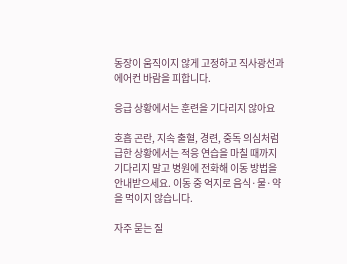동장이 움직이지 않게 고정하고 직사광선과 에어컨 바람을 피합니다.

응급 상황에서는 훈련을 기다리지 않아요

호흡 곤란, 지속 출혈, 경련, 중독 의심처럼 급한 상황에서는 적응 연습을 마칠 때까지 기다리지 말고 병원에 전화해 이동 방법을 안내받으세요. 이동 중 억지로 음식·물·약을 먹이지 않습니다.

자주 묻는 질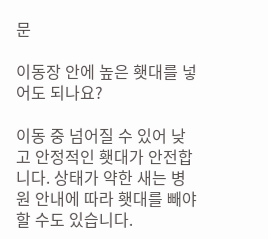문

이동장 안에 높은 횃대를 넣어도 되나요?

이동 중 넘어질 수 있어 낮고 안정적인 횃대가 안전합니다. 상태가 약한 새는 병원 안내에 따라 횃대를 빼야 할 수도 있습니다.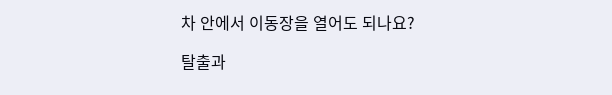차 안에서 이동장을 열어도 되나요?

탈출과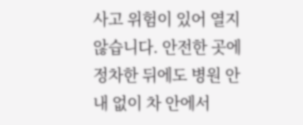사고 위험이 있어 열지 않습니다. 안전한 곳에 정차한 뒤에도 병원 안내 없이 차 안에서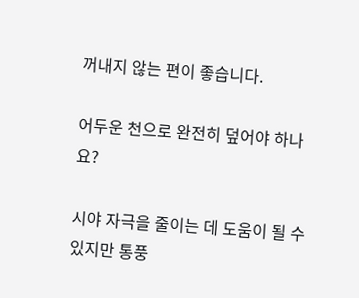꺼내지 않는 편이 좋습니다.

어두운 천으로 완전히 덮어야 하나요?

시야 자극을 줄이는 데 도움이 될 수 있지만 통풍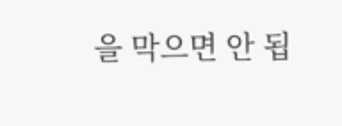을 막으면 안 됩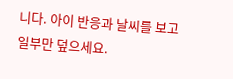니다. 아이 반응과 날씨를 보고 일부만 덮으세요.